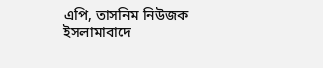এপি, তাসনিম নিউজক
ইসলামাবাদে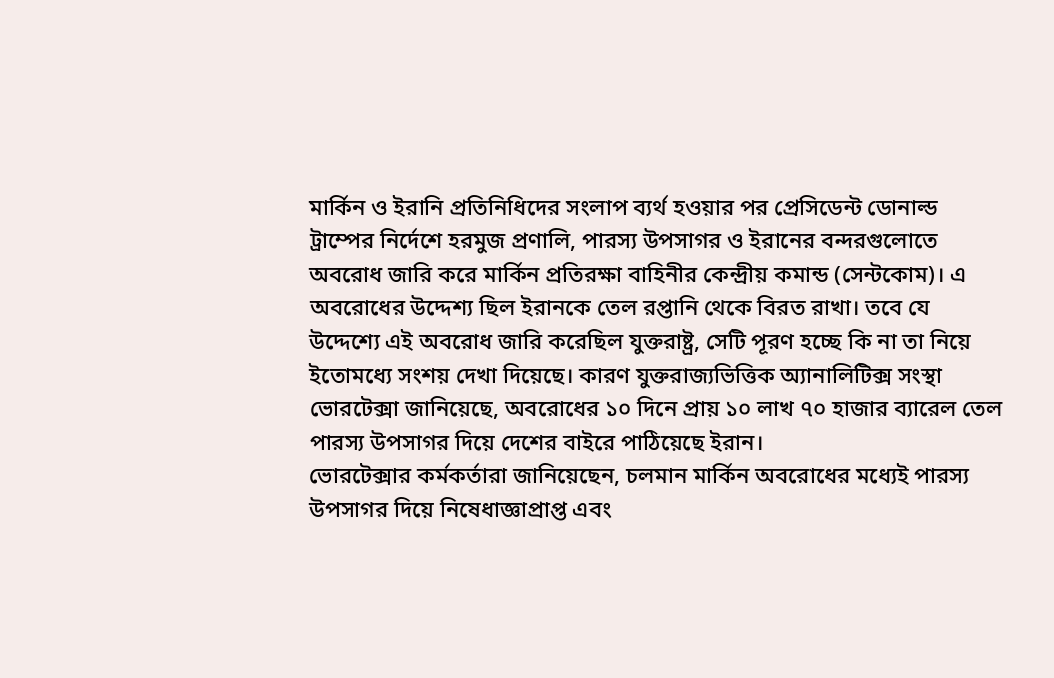মার্কিন ও ইরানি প্রতিনিধিদের সংলাপ ব্যর্থ হওয়ার পর প্রেসিডেন্ট ডোনাল্ড ট্রাম্পের নির্দেশে হরমুজ প্রণালি, পারস্য উপসাগর ও ইরানের বন্দরগুলোতে অবরোধ জারি করে মার্কিন প্রতিরক্ষা বাহিনীর কেন্দ্রীয় কমান্ড (সেন্টকোম)। এ অবরোধের উদ্দেশ্য ছিল ইরানকে তেল রপ্তানি থেকে বিরত রাখা। তবে যে উদ্দেশ্যে এই অবরোধ জারি করেছিল যুক্তরাষ্ট্র, সেটি পূরণ হচ্ছে কি না তা নিয়ে ইতোমধ্যে সংশয় দেখা দিয়েছে। কারণ যুক্তরাজ্যভিত্তিক অ্যানালিটিক্স সংস্থা ভোরটেক্সা জানিয়েছে, অবরোধের ১০ দিনে প্রায় ১০ লাখ ৭০ হাজার ব্যারেল তেল পারস্য উপসাগর দিয়ে দেশের বাইরে পাঠিয়েছে ইরান।
ভোরটেক্সার কর্মকর্তারা জানিয়েছেন, চলমান মার্কিন অবরোধের মধ্যেই পারস্য উপসাগর দিয়ে নিষেধাজ্ঞাপ্রাপ্ত এবং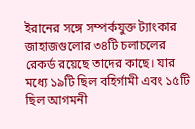ইরানের সঙ্গে সম্পর্কযুক্ত ট্যাংকার জাহাজগুলোর ৩৪টি চলাচলের রেকর্ড রয়েছে তাদের কাছে। যার মধ্যে ১৯টি ছিল বহির্গামী এবং ১৫টি ছিল আগমনী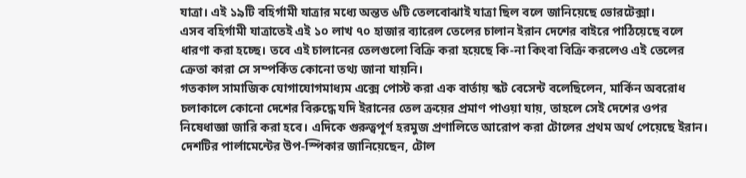যাত্রা। এই ১৯টি বহির্গামী যাত্রার মধ্যে অন্তত ৬টি তেলবোঝাই যাত্রা ছিল বলে জানিয়েছে ভোরটেক্সা।
এসব বহির্গামী যাত্রাতেই এই ১০ লাখ ৭০ হাজার ব্যারেল তেলের চালান ইরান দেশের বাইরে পাঠিয়েছে বলে ধারণা করা হচ্ছে। তবে এই চালানের তেলগুলো বিক্রি করা হয়েছে কি-না কিংবা বিক্রি করলেও এই তেলের ক্রেতা কারা সে সম্পর্কিত কোনো তথ্য জানা যায়নি।
গতকাল সামাজিক যোগাযোগমাধ্যম এক্সে পোস্ট করা এক বার্তায় স্কট বেসেন্ট বলেছিলেন, মার্কিন অবরোধ চলাকালে কোনো দেশের বিরুদ্ধে যদি ইরানের তেল ক্রয়ের প্রমাণ পাওয়া যায়, তাহলে সেই দেশের ওপর নিষেধাজ্ঞা জারি করা হবে। এদিকে গুরুত্বপূর্ণ হরমুজ প্রণালিতে আরোপ করা টোলের প্রথম অর্থ পেয়েছে ইরান। দেশটির পার্লামেন্টের উপ-স্পিকার জানিয়েছেন, টোল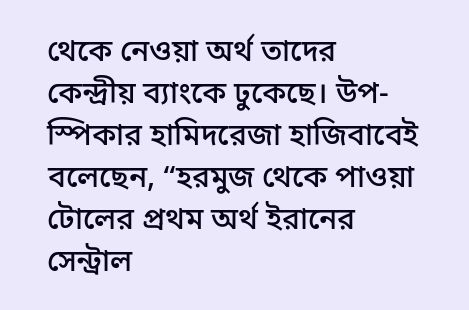থেকে নেওয়া অর্থ তাদের কেন্দ্রীয় ব্যাংকে ঢুকেছে। উপ-স্পিকার হামিদরেজা হাজিবাবেই বলেছেন, “হরমুজ থেকে পাওয়া টোলের প্রথম অর্থ ইরানের সেন্ট্রাল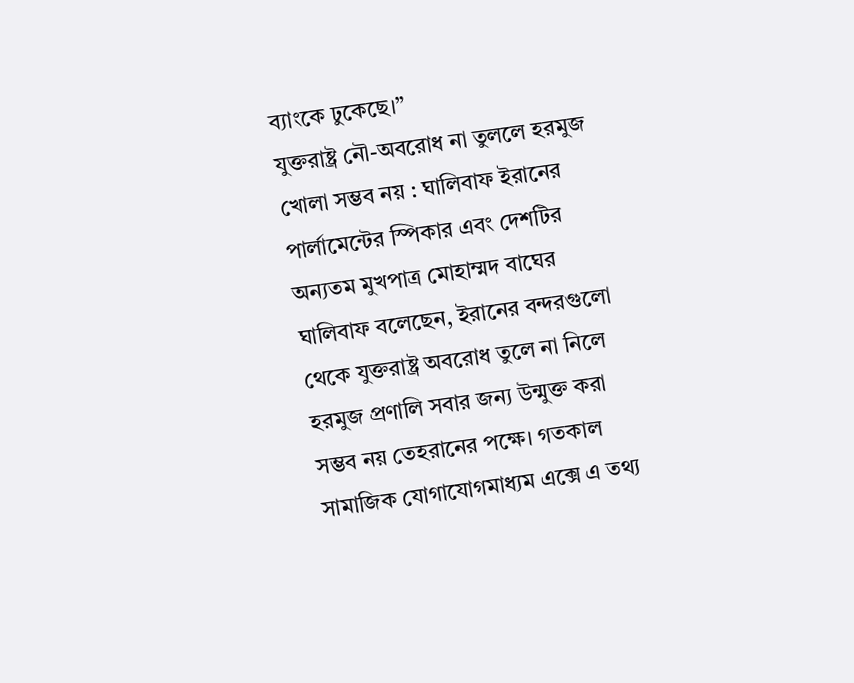ব্যাংকে ঢুকেছে।”
যুক্তরাষ্ট্র নৌ-অবরোধ না তুললে হরমুজ খোলা সম্ভব নয় : ঘালিবাফ ইরানের পার্লামেন্টের স্পিকার এবং দেশটির অন্যতম মুখপাত্র মোহাম্মদ বাঘের ঘালিবাফ বলেছেন, ইরানের বন্দরগুলো থেকে যুক্তরাষ্ট্র অবরোধ তুলে না নিলে হরমুজ প্রণালি সবার জন্য উন্মুক্ত করা সম্ভব নয় তেহরানের পক্ষে। গতকাল সামাজিক যোগাযোগমাধ্যম এক্সে এ তথ্য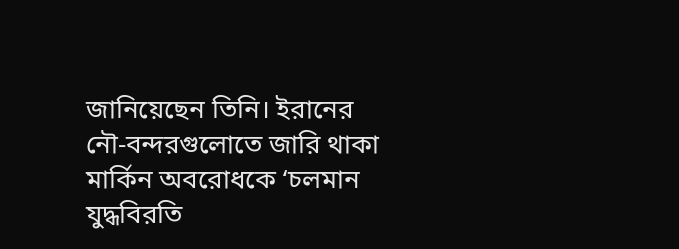জানিয়েছেন তিনি। ইরানের নৌ-বন্দরগুলোতে জারি থাকা মার্কিন অবরোধকে ‘চলমান যুদ্ধবিরতি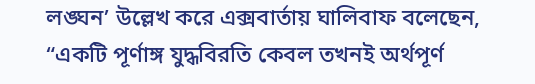লঙ্ঘন’ উল্লেখ করে এক্সবার্তায় ঘালিবাফ বলেছেন, “একটি পূর্ণাঙ্গ যুদ্ধবিরতি কেবল তখনই অর্থপূর্ণ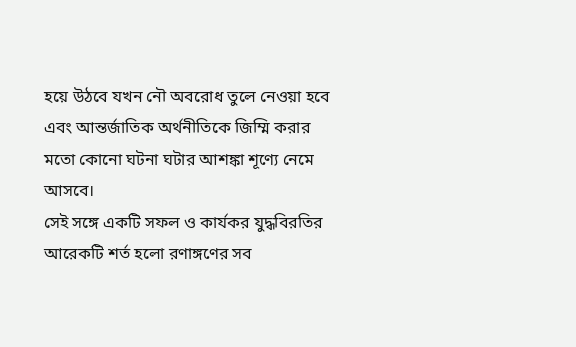হয়ে উঠবে যখন নৌ অবরোধ তুলে নেওয়া হবে এবং আন্তর্জাতিক অর্থনীতিকে জিম্মি করার মতো কোনো ঘটনা ঘটার আশঙ্কা শূণ্যে নেমে আসবে।
সেই সঙ্গে একটি সফল ও কার্যকর যুদ্ধবিরতির আরেকটি শর্ত হলো রণাঙ্গণের সব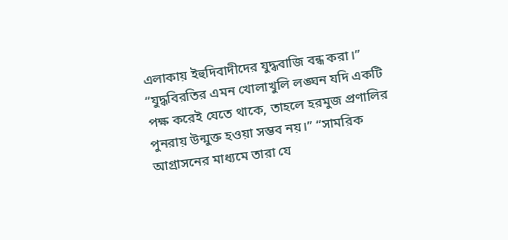এলাকায় ইহুদিবাদীদের যুদ্ধবাজি বন্ধ করা।” “যুদ্ধবিরতির এমন খোলাখুলি লঙ্ঘন যদি একটি পক্ষ করেই যেতে থাকে, তাহলে হরমুজ প্রণালির পুনরায় উন্মুক্ত হওয়া সম্ভব নয়।” “সামরিক আগ্রাসনের মাধ্যমে তারা যে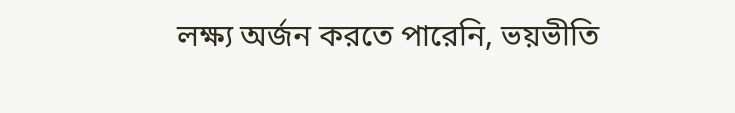লক্ষ্য অর্জন করতে পারেনি, ভয়ভীতি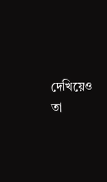দেখিয়েও তা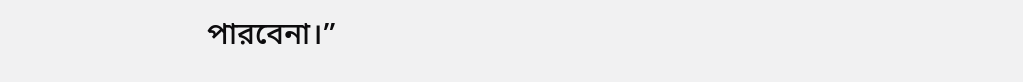পারবেনা।”